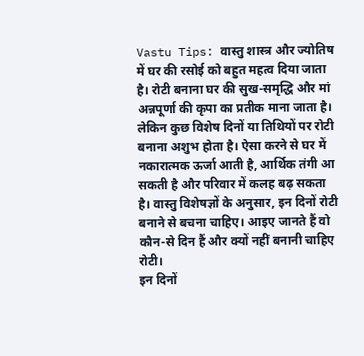Vastu Tips: वास्तु शास्त्र और ज्योतिष में घर की रसोई को बहुत महत्व दिया जाता है। रोटी बनाना घर की सुख-समृद्धि और मां अन्नपूर्णा की कृपा का प्रतीक माना जाता है। लेकिन कुछ विशेष दिनों या तिथियों पर रोटी बनाना अशुभ होता है। ऐसा करने से घर में नकारात्मक ऊर्जा आती है, आर्थिक तंगी आ सकती है और परिवार में कलह बढ़ सकता है। वास्तु विशेषज्ञों के अनुसार, इन दिनों रोटी बनाने से बचना चाहिए। आइए जानते हैं वो कौन-से दिन हैं और क्यों नहीं बनानी चाहिए रोटी।
इन दिनों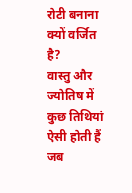रोटी बनाना क्यों वर्जित है?
वास्तु और ज्योतिष में कुछ तिथियां ऐसी होती हैं जब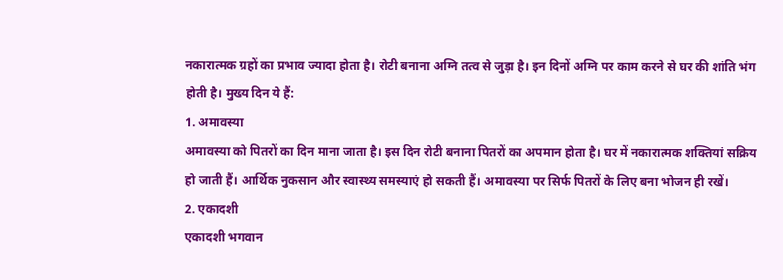नकारात्मक ग्रहों का प्रभाव ज्यादा होता है। रोटी बनाना अग्नि तत्व से जुड़ा है। इन दिनों अग्नि पर काम करने से घर की शांति भंग होती है। मुख्य दिन ये हैं:
1. अमावस्या
अमावस्या को पितरों का दिन माना जाता है। इस दिन रोटी बनाना पितरों का अपमान होता है। घर में नकारात्मक शक्तियां सक्रिय हो जाती हैं। आर्थिक नुकसान और स्वास्थ्य समस्याएं हो सकती हैं। अमावस्या पर सिर्फ पितरों के लिए बना भोजन ही रखें।
2. एकादशी
एकादशी भगवान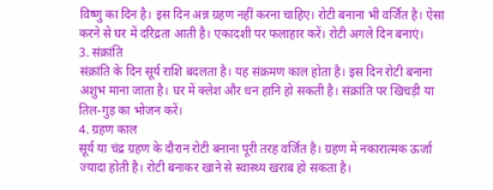विष्णु का दिन है। इस दिन अन्न ग्रहण नहीं करना चाहिए। रोटी बनाना भी वर्जित है। ऐसा करने से घर में दरिद्रता आती है। एकादशी पर फलाहार करें। रोटी अगले दिन बनाएं।
3. संक्रांति
संक्रांति के दिन सूर्य राशि बदलता है। यह संक्रमण काल होता है। इस दिन रोटी बनाना अशुभ माना जाता है। घर में क्लेश और धन हानि हो सकती है। संक्रांति पर खिचड़ी या तिल-गुड़ का भोजन करें।
4. ग्रहण काल
सूर्य या चंद्र ग्रहण के दौरान रोटी बनाना पूरी तरह वर्जित है। ग्रहण में नकारात्मक ऊर्जा ज्यादा होती है। रोटी बनाकर खाने से स्वास्थ्य खराब हो सकता है।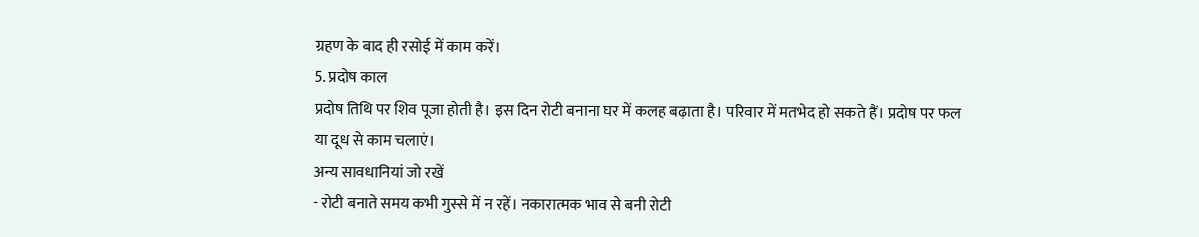ग्रहण के बाद ही रसोई में काम करें।
5. प्रदोष काल
प्रदोष तिथि पर शिव पूजा होती है। इस दिन रोटी बनाना घर में कलह बढ़ाता है। परिवार में मतभेद हो सकते हैं। प्रदोष पर फल या दूध से काम चलाएं।
अन्य सावधानियां जो रखें
- रोटी बनाते समय कभी गुस्से में न रहें। नकारात्मक भाव से बनी रोटी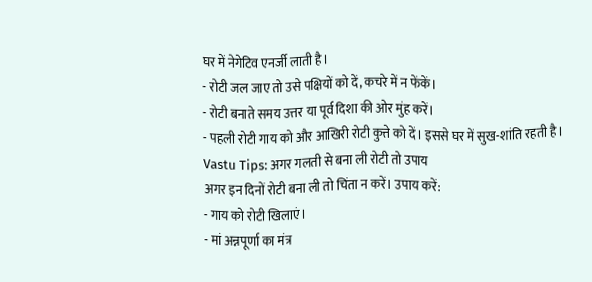घर में नेगेटिव एनर्जी लाती है।
- रोटी जल जाए तो उसे पक्षियों को दें, कचरे में न फेंकें।
- रोटी बनाते समय उत्तर या पूर्व दिशा की ओर मुंह करें।
- पहली रोटी गाय को और आखिरी रोटी कुत्ते को दें। इससे घर में सुख-शांति रहती है।
Vastu Tips: अगर गलती से बना ली रोटी तो उपाय
अगर इन दिनों रोटी बना ली तो चिंता न करें। उपाय करें:
- गाय को रोटी खिलाएं।
- मां अन्नपूर्णा का मंत्र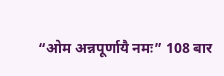“ओम अन्नपूर्णायै नमः” 108 बार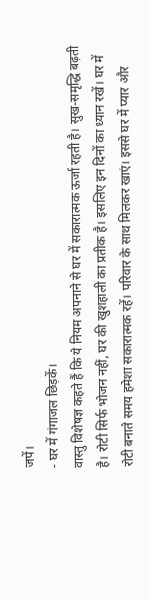जपें।
- घर में गंगाजल छिड़कें।
वास्तु विशेषज्ञ कहते हैं कि ये नियम अपनाने से घर में सकारात्मक ऊर्जा रहती है। सुख-समृद्धि बढ़ती है। रोटी सिर्फ भोजन नहीं, घर की खुशहाली का प्रतीक है। इसलिए इन दिनों का ध्यान रखें। घर में रोटी बनाते समय हमेशा सकारात्मक रहें। परिवार के साथ मिलकर खाएं। इससे घर में प्यार और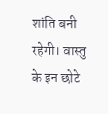शांति बनी रहेगी। वास्तु के इन छोटे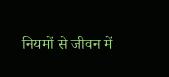नियमों से जीवन में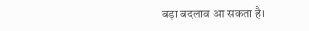बड़ा बदलाव आ सकता है।